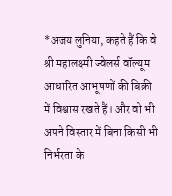*अजय लुनिया, कहते हैं कि वे श्री महालक्ष्मी ज्वेलर्स वॉल्यूम आधारित आभूषणों की बिक्री में विश्वास रखते हैं। और वो भी अपने विस्तार में बिना किसी भी निर्भरता के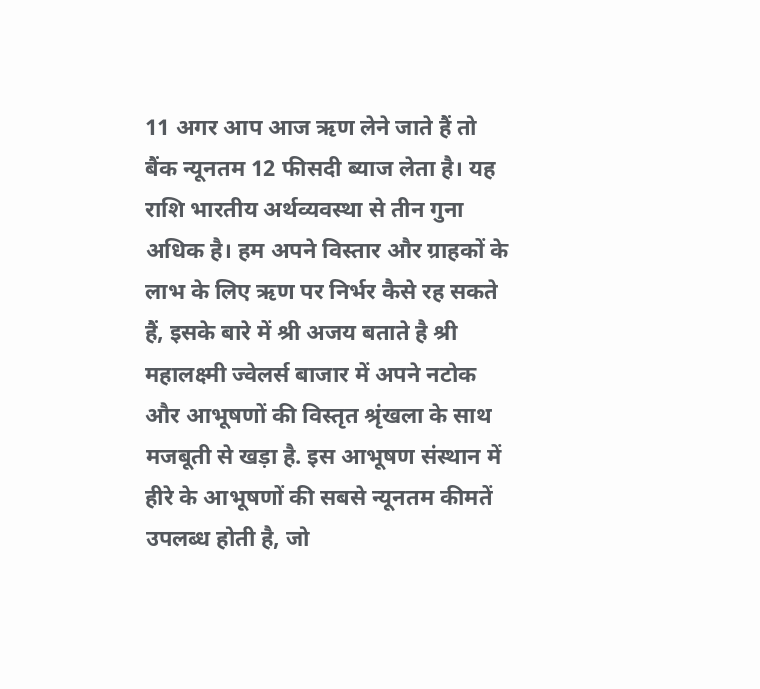11 अगर आप आज ऋण लेने जाते हैं तो बैंक न्यूनतम 12 फीसदी ब्याज लेता है। यह राशि भारतीय अर्थव्यवस्था से तीन गुना अधिक है। हम अपने विस्तार और ग्राहकों के लाभ के लिए ऋण पर निर्भर कैसे रह सकते हैं, इसके बारे में श्री अजय बताते है श्री महालक्ष्मी ज्वेलर्स बाजार में अपने नटोक और आभूषणों की विस्तृत श्रृंखला के साथ मजबूती से खड़ा है. इस आभूषण संस्थान में हीरे के आभूषणों की सबसे न्यूनतम कीमतें उपलब्ध होती है, जो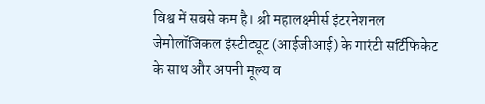विश्व में सबसे कम है। श्री महालक्ष्मीर्स इंटरनेशनल जेमोलॉजिकल इंस्टीट्यूट (आईजीआई) के गारंटी सर्टिफिकेट के साथ और अपनी मूल्य व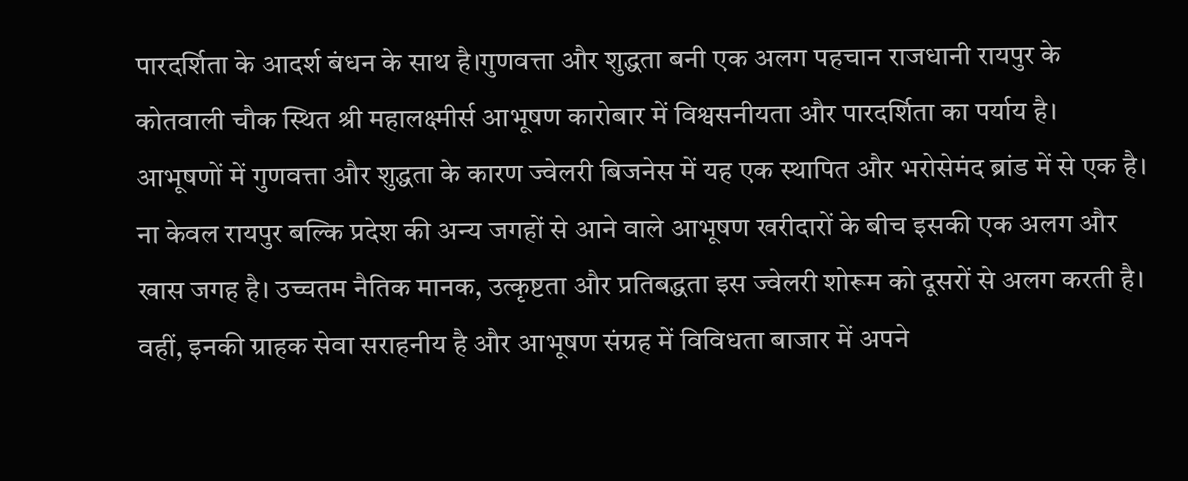पारदर्शिता के आदर्श बंधन के साथ है।गुणवत्ता और शुद्धता बनी एक अलग पहचान राजधानी रायपुर के कोतवाली चौक स्थित श्री महालक्ष्मीर्स आभूषण कारोबार में विश्वसनीयता और पारदर्शिता का पर्याय है।
आभूषणों में गुणवत्ता और शुद्धता के कारण ज्वेलरी बिजनेस में यह एक स्थापित और भरोसेमंद ब्रांड में से एक है। ना केवल रायपुर बल्कि प्रदेश की अन्य जगहों से आने वाले आभूषण खरीदारों के बीच इसकी एक अलग और खास जगह है। उच्चतम नैतिक मानक, उत्कृष्टता और प्रतिबद्धता इस ज्वेलरी शोरूम को दूसरों से अलग करती है। वहीं, इनकी ग्राहक सेवा सराहनीय है और आभूषण संग्रह में विविधता बाजार में अपने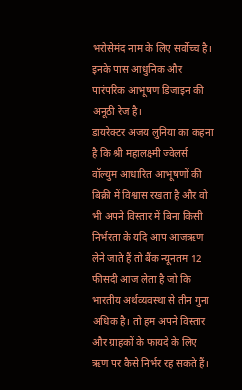भरोसेमंद नाम के लिए सर्वोच्च है। इनके पास आधुनिक और पारंपरिक आभूषण डिजाइन की अनूठी रेज है।
डायरेक्टर अजय लुनिया का कहना है कि श्री महालक्ष्मी ज्वेलर्स वॉल्युम आधारित आभूषणों की बिक्री में विश्वास रखता है और वो भी अपने विस्तार में बिना किसी निर्भरता के यदि आप आजऋण लेने जाते हैं तो बैंक न्यूनतम 12 फीसदी आज लेता है जो कि भारतीय अर्थव्यवस्था से तीन गुना अधिक है। तो हम अपने विस्तार और ग्राहकों के फायदे के लिए ऋण पर कैसे निर्भर रह सकते हैं।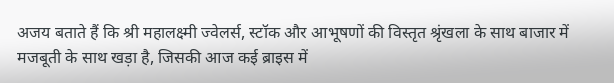अजय बताते हैं कि श्री महालक्ष्मी ज्वेलर्स, स्टॉक और आभूषणों की विस्तृत श्रृंखला के साथ बाजार में मजबूती के साथ खड़ा है, जिसकी आज कई ब्राइस में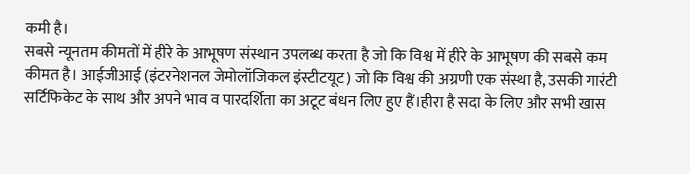कमी है।
सबसे न्यूनतम कीमतों में हीरे के आभूषण संस्थान उपलब्ध करता है जो कि विश्व में हीरे के आभूषण की सबसे कम कीमत है। आईजीआई (इंटरनेशनल जेमोलॉजिकल इंस्टीटयूट) जो कि विश्व की अग्रणी एक संस्था है, उसकी गारंटी सर्टिफिकेट के साथ और अपने भाव व पारदर्शिता का अटूट बंधन लिए हुए हैं।हीरा है सदा के लिए और सभी खास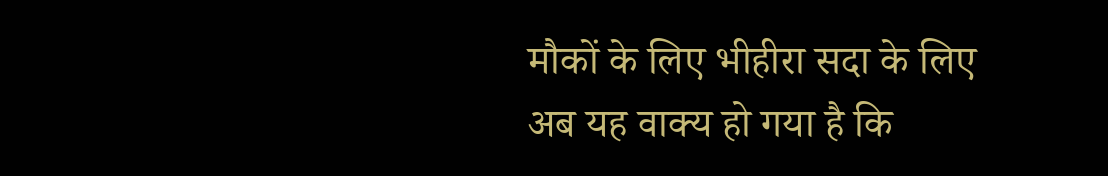मौकों के लिए भीहीरा सदा के लिए अब यह वाक्य हो गया है कि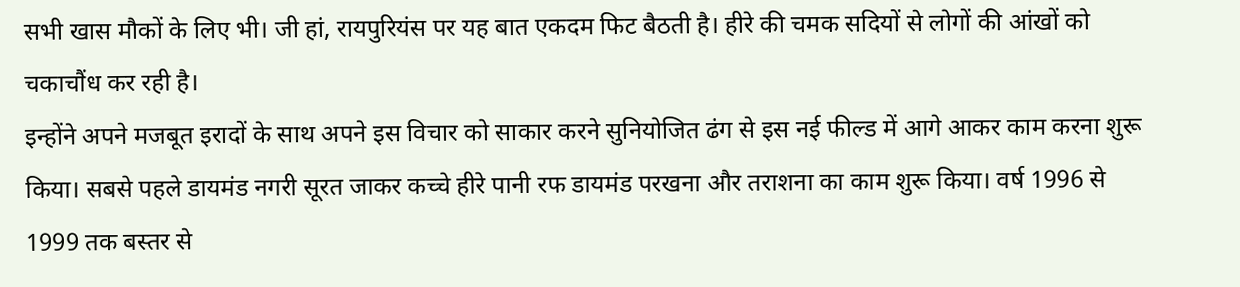सभी खास मौकों के लिए भी। जी हां, रायपुरियंस पर यह बात एकदम फिट बैठती है। हीरे की चमक सदियों से लोगों की आंखों को चकाचौंध कर रही है।
इन्होंने अपने मजबूत इरादों के साथ अपने इस विचार को साकार करने सुनियोजित ढंग से इस नई फील्ड में आगे आकर काम करना शुरू किया। सबसे पहले डायमंड नगरी सूरत जाकर कच्चे हीरे पानी रफ डायमंड परखना और तराशना का काम शुरू किया। वर्ष 1996 से 1999 तक बस्तर से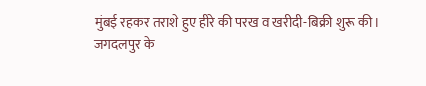मुंबई रहकर तराशे हुए हीरे की परख व खरीदी-बिक्री शुरू की।
जगदलपुर के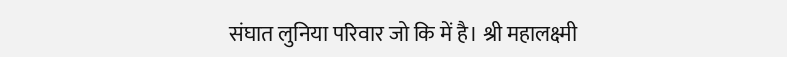संघात लुनिया परिवार जो कि में है। श्री महालक्ष्मी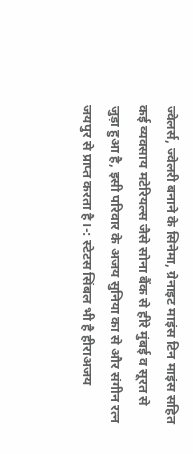ज्वेलर्स, ज्वेलरी बनाने के सिनेमा, ग्रेनाइट माइंस टिन माइंस सहित कई व्यवसाय मटेरियल्स जैसे सोना बैंक से हीरे मुंबई व सूरत से जुड़ा हुआ है, इसी परिवार के अजय सुनिया का से और संगीन रत्न जयपुर से प्राप्त करता है।-: स्टेटस सिंबल भी है हीराअजय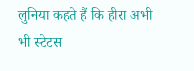लुनिया कहते हैं कि हीरा अभी भी स्टेटस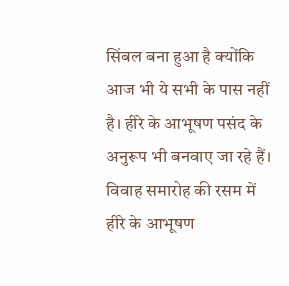सिंबल बना हुआ है क्योंकि आज भी ये सभी के पास नहीं है। हीरे के आभूषण पसंद के अनुरूप भी बनवाए जा रहे हैं। विवाह समारोह की रसम में हीरे के आभूषण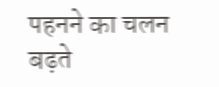पहनने का चलन बढ़ते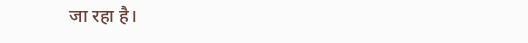जा रहा है।